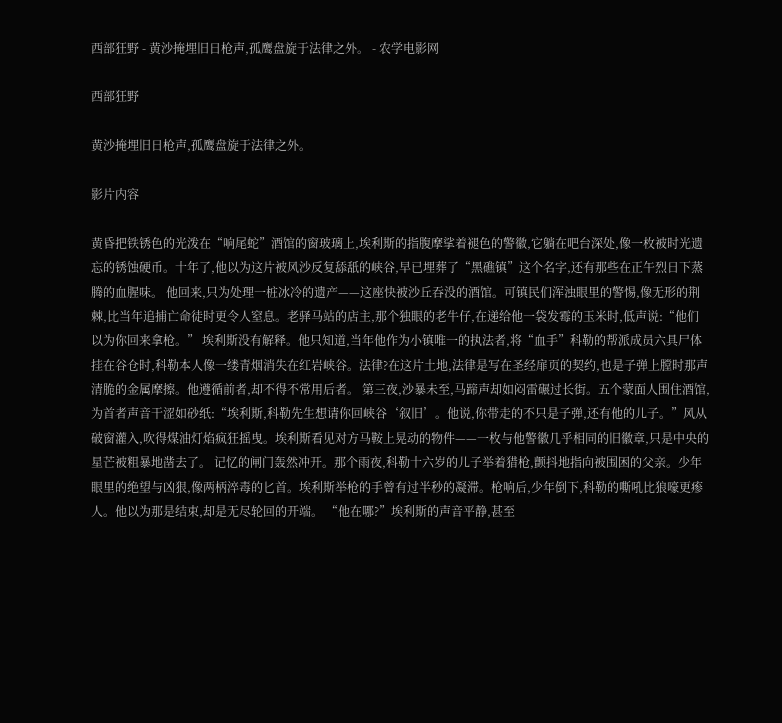西部狂野 - 黄沙掩埋旧日枪声,孤鹰盘旋于法律之外。 - 农学电影网

西部狂野

黄沙掩埋旧日枪声,孤鹰盘旋于法律之外。

影片内容

黄昏把铁锈色的光泼在“响尾蛇”酒馆的窗玻璃上,埃利斯的指腹摩挲着褪色的警徽,它躺在吧台深处,像一枚被时光遗忘的锈蚀硬币。十年了,他以为这片被风沙反复舔舐的峡谷,早已埋葬了“黑礁镇”这个名字,还有那些在正午烈日下蒸腾的血腥味。 他回来,只为处理一桩冰冷的遗产——这座快被沙丘吞没的酒馆。可镇民们浑浊眼里的警惕,像无形的荆棘,比当年追捕亡命徒时更令人窒息。老驿马站的店主,那个独眼的老牛仔,在递给他一袋发霉的玉米时,低声说:“他们以为你回来拿枪。” 埃利斯没有解释。他只知道,当年他作为小镇唯一的执法者,将“血手”科勒的帮派成员六具尸体挂在谷仓时,科勒本人像一缕青烟消失在红岩峡谷。法律?在这片土地,法律是写在圣经扉页的契约,也是子弹上膛时那声清脆的金属摩擦。他遵循前者,却不得不常用后者。 第三夜,沙暴未至,马蹄声却如闷雷碾过长街。五个蒙面人围住酒馆,为首者声音干涩如砂纸:“埃利斯,科勒先生想请你回峡谷‘叙旧’。他说,你带走的不只是子弹,还有他的儿子。”风从破窗灌入,吹得煤油灯焰疯狂摇曳。埃利斯看见对方马鞍上晃动的物件——一枚与他警徽几乎相同的旧徽章,只是中央的星芒被粗暴地凿去了。 记忆的闸门轰然冲开。那个雨夜,科勒十六岁的儿子举着猎枪,颤抖地指向被围困的父亲。少年眼里的绝望与凶狠,像两柄淬毒的匕首。埃利斯举枪的手曾有过半秒的凝滞。枪响后,少年倒下,科勒的嘶吼比狼嚎更瘆人。他以为那是结束,却是无尽轮回的开端。 “他在哪?”埃利斯的声音平静,甚至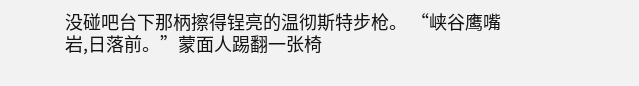没碰吧台下那柄擦得锃亮的温彻斯特步枪。 “峡谷鹰嘴岩,日落前。”蒙面人踢翻一张椅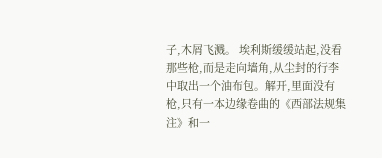子,木屑飞溅。 埃利斯缓缓站起,没看那些枪,而是走向墙角,从尘封的行李中取出一个油布包。解开,里面没有枪,只有一本边缘卷曲的《西部法规集注》和一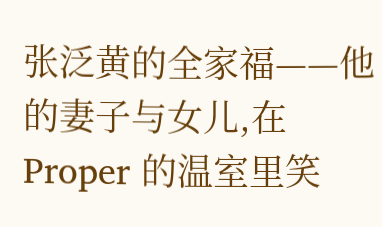张泛黄的全家福——他的妻子与女儿,在 Proper 的温室里笑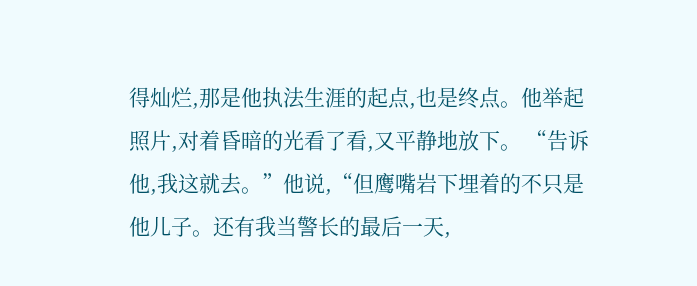得灿烂,那是他执法生涯的起点,也是终点。他举起照片,对着昏暗的光看了看,又平静地放下。 “告诉他,我这就去。”他说,“但鹰嘴岩下埋着的不只是他儿子。还有我当警长的最后一天,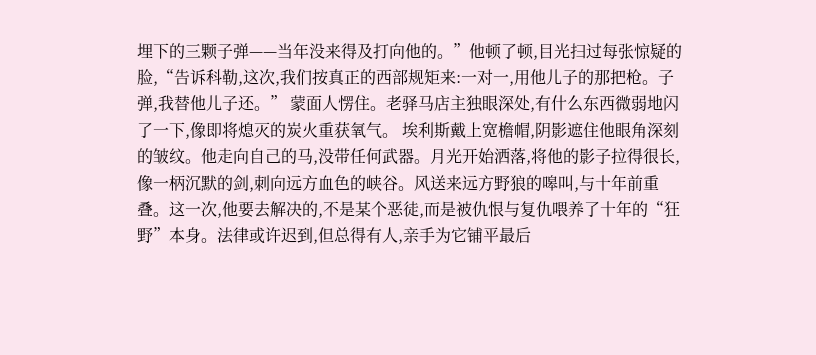埋下的三颗子弹——当年没来得及打向他的。”他顿了顿,目光扫过每张惊疑的脸,“告诉科勒,这次,我们按真正的西部规矩来:一对一,用他儿子的那把枪。子弹,我替他儿子还。” 蒙面人愣住。老驿马店主独眼深处,有什么东西微弱地闪了一下,像即将熄灭的炭火重获氧气。 埃利斯戴上宽檐帽,阴影遮住他眼角深刻的皱纹。他走向自己的马,没带任何武器。月光开始洒落,将他的影子拉得很长,像一柄沉默的剑,刺向远方血色的峡谷。风送来远方野狼的嗥叫,与十年前重叠。这一次,他要去解决的,不是某个恶徒,而是被仇恨与复仇喂养了十年的“狂野”本身。法律或许迟到,但总得有人,亲手为它铺平最后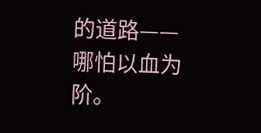的道路——哪怕以血为阶。